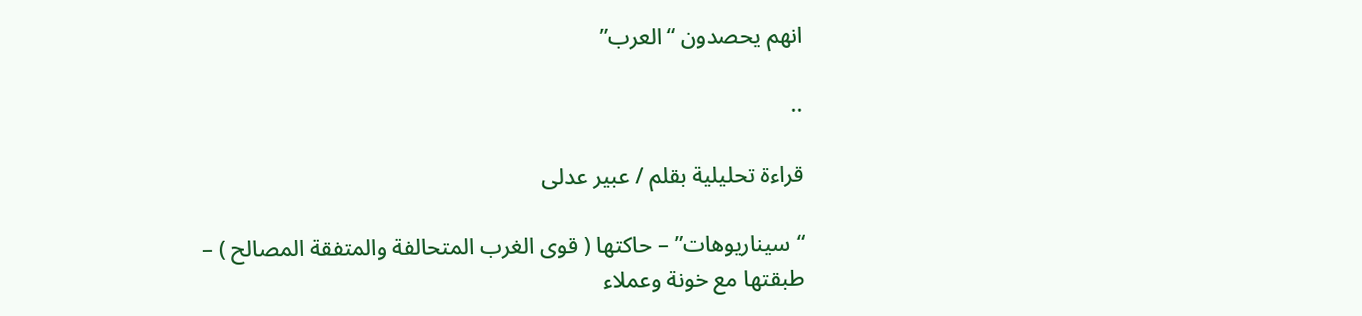انهم يحصدون “العرب”

..

قراءة تحليلية بقلم / عبير عدلى

“سيناريوهات” – حاكتها ( قوى الغرب المتحالفة والمتفقة المصالح ) – طبقتها مع خونة وعملاء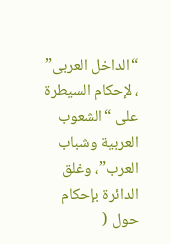“الداخل العربى” ، لإحكام السيطرة على “الشعوب العربية وشباب العرب”، وغلق الدائرة بإحكام حول (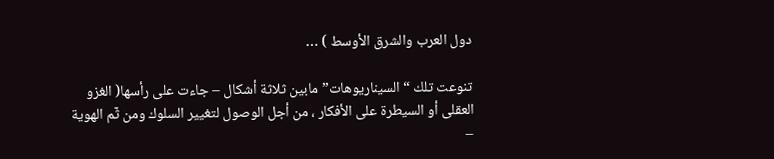دول العرب والشرق الأوسط ) …

تنوعت تلك “السيناريوهات” مابين ثلاثة أشكال – جاءت على رأسها( الغزو العقلى أو السيطرة على الأفكار ، من أجل الوصول لتغيير السلوك ومن ثٓم الهوية –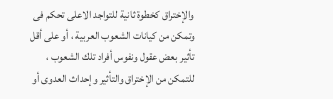والإختراق كخطوة ثانية للتواجد الاعلى تحكم فى وتمكن من كيانات الشعوب العربية ، أو على أقل تأثير بعض عقول ونفوس أفراد تلك الشعوب ، للتمكن من الإختراق والتأثير وإحداث العدوى أو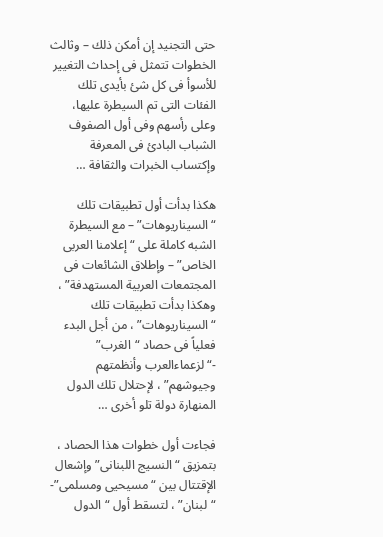حتى التجنيد إن أمكن ذلك – وثالث الخطوات تتمثل فى إحداث التغيير للأسوأ فى كل شئ بأيدى تلك الفئات التى تم السيطرة عليها،
وعلى رأسهم وفى أول الصفوف الشباب البادئ فى المعرفة وإكتساب الخبرات والثقافة …

هكذا بدأت أول تطبيقات تلك “السيناريوهات” – مع السيطرة الشبه كاملة على “إعلامنا العربى الخاص” – وإطلاق الشائعات فى المجتمعات العربية المستهدفة” ، وهكذا بدأت تطبيقات تلك “السيناريوهات” ، من أجل البدء فعلياً فى حصاد “الغرب” -“لزعماءالعرب وأنظمتهم وجيوشهم” ، لإحتلال تلك الدول المنهارة دولة تلو أخرى …

فجاءت أول خطوات هذا الحصاد ، بتمزيق “النسيج اللبنانى” وإشعال الإقتتال بين “مسيحيى ومسلمى”- “لبنان” ، لتسقط أول “الدول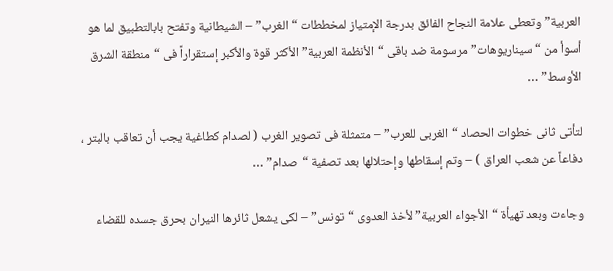العربية” وتعطى علامة النجاح الفائق بدرجة الإمتياز لمخططات “الغرب” – الشيطانية وتفتح بابالتطبيق لما هو أسوأ من “سيناريوهات” مرسومة ضد باقى “الأنظمة العربية” الأكثر قوة والأكبر إستقراراً فى “منطقة الشرق الأوسط” …

لتأتى ثانى خطوات الحصاد “الغربى للعرب” – متمثلة فى تصوير الغرب ( لصدام كطاغية يجب أن تعاقب بالبتر ، دفاعاً عن شعب العراق ) – وتم إسقاطها وإحتلالها بعد تصفية “صدام” …

وجاءت وبعد تهيأة “الأجواء العربية” لأخذ العدوى “تونس” – لكى يشعل ثائرها النيران بحرق جسده للقضاء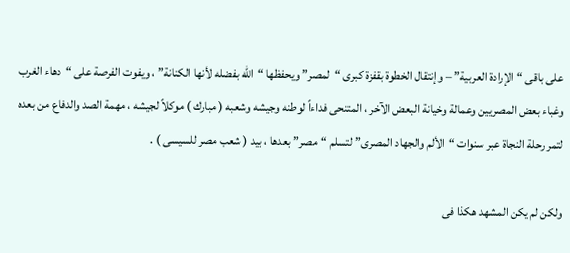على باقى “الإرادة العربية” – وإنتقال الخطوة بقفزة كبرى “لمصر” ويحفظها “الله بفضله لأنها الكنانة” ، ويفوت الفرصة على “دهاء الغرب وغباء بعض المصريين وعمالة وخيانة البعض الآخر ، المتنحى فداءاً لوطنه وجيشه وشعبه ( مبارك ) موكلاً لجيشه ، مهمة الصد والدفاع من بعده لتمر رحلة النجاة عبر سنوات “الألم والجهاد المصرى” لتسلم “مصر” بعدها ، بيد ( شعب مصر للسيسى ) .

ولكن لم يكن المشهد هكذا فى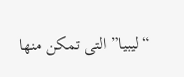“ليبيا” التى تمكن منها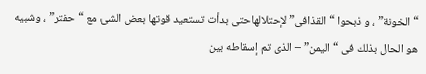“الخونة” ، و ذبحوا “القذافى” لإحتلالهاحتى بدأت تستعيد قوتها بعض الشئ مع “حفتر” ، وشبيه هو الحال بذلك فى “اليمن” – الذى تم إسقاطه بين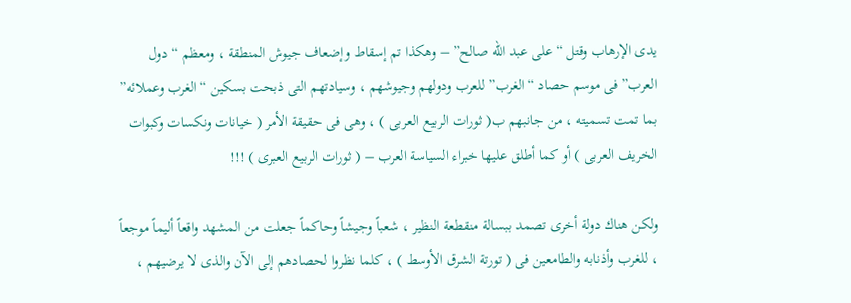يدى الإرهاب وقتل “على عبد الله صالح” – وهكذا تم إسقاط وإضعاف جيوش المنطقة ، ومعظم “دول العرب” فى موسم حصاد “الغرب” للعرب ودولهم وجيوشهم ، وسيادتهم التى ذبحت بسكين “الغرب وعملائه” بما تمت تسميته ، من جانبهم ب( ثورات الربيع العربى ) ، وهى فى حقيقة الأمر ( خيانات ونكسات وكبوات الخريف العربى ) أو كما أطلق عليها خبراء السياسة العرب – ( ثورات الربيع العبرى ) !!!

ولكن هناك دولة أخرى تصمد ببسالة منقطعة النظير ، شعباً وجيشاً وحاكماً جعلت من المشهد واقعاً أليماً موجعاً ، للغرب وأذنابه والطامعين فى ( تورتة الشرق الأوسط ) ، كلما نظروا لحصادهم إلى الآن والذى لا يرضيهم ،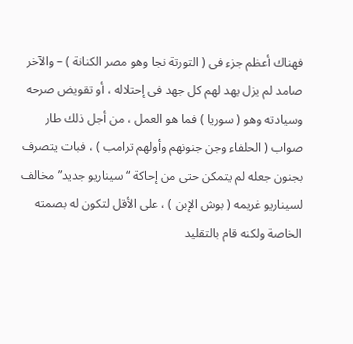فهناك أعظم جزء فى ( التورتة نجا وهو مصر الكنانة ) – والآخر صامد لم يزل يهد لهم كل جهد فى إحتلاله ، أو تقويض صرحه وسيادته وهو ( سوريا ) فما هو العمل ، من أجل ذلك طار صواب ( الحلفاء وجن جنونهم وأولهم ترامب ) ، فبات يتصرف بجنون جعله لم يتمكن حتى من إحاكة “سيناريو جديد” مخالف لسيناريو غريمه ( بوش الإبن ) ، على الأقل لتكون له بصمته الخاصة ولكنه قام بالتقليد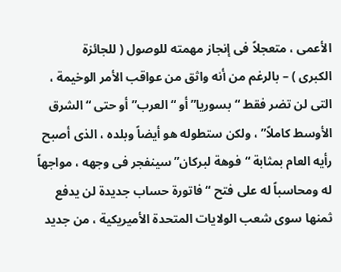الأعمى ، متعجلاً فى إنجاز مهمته للوصول ( للجائزة
الكبرى ) – بالرغم من أنه واثق من عواقب الأمر الوخيمة ، التى لن تضر فقط “بسوريا” أو “العرب” أو حتى “الشرق الأوسط كاملاً” ، ولكن ستطوله هو أيضاً وبلده ، الذى أصبح رأيه العام بمثابة “فوهة لبركان” سينفجر فى وجهه ، مواجهاً له ومحاسباً له على فتح “فاتورة حساب جديدة لن يدفع ثمنها سوى شعب الولايات المتحدة الأميريكية ، من جديد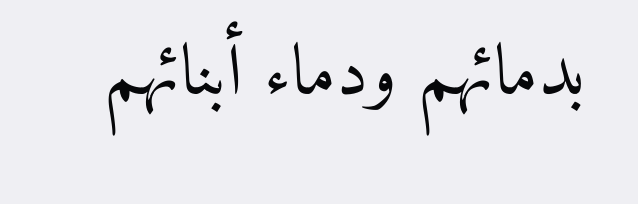بدمائهم ودماء أبنائهم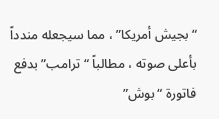“بجيش أمريكا” ، مما سيجعله مندداً بأعلى صوته ، مطالباً “ترامب” بدفع فاتورة “بوش”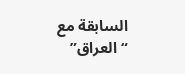السابقة مع “العراق”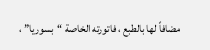مضافاً لها بالطبع ، فاتورته الخاصة “بسوريا” ،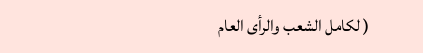( لكامل الشعب والرأى العام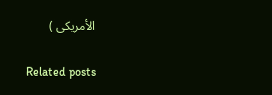الأمريكى )

Related posts